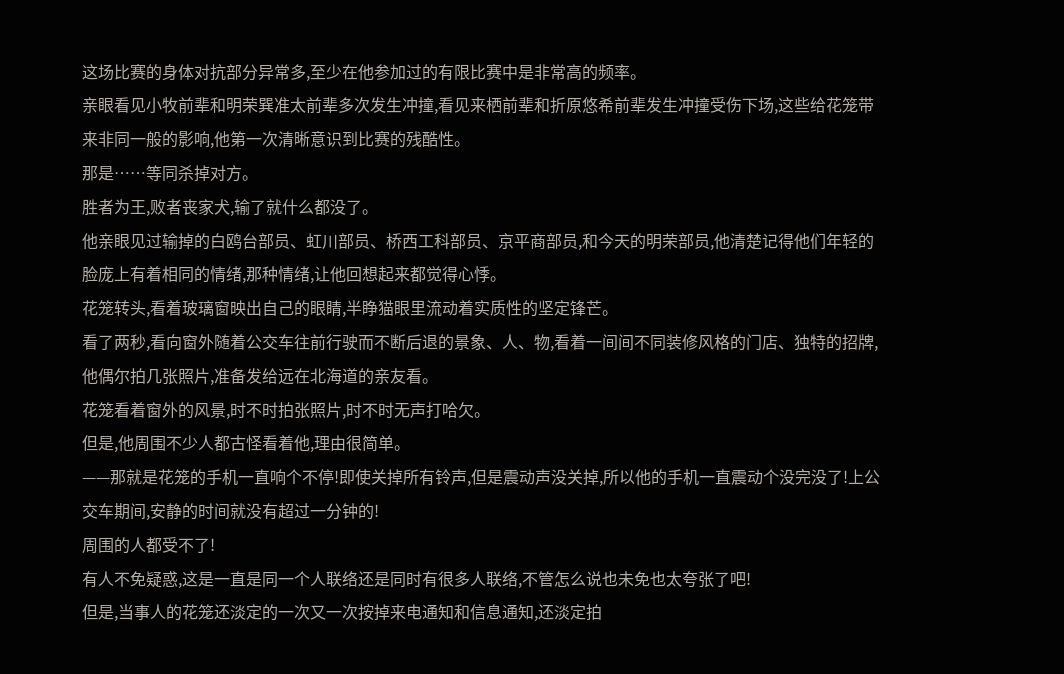这场比赛的身体对抗部分异常多,至少在他参加过的有限比赛中是非常高的频率。
亲眼看见小牧前辈和明荣巽准太前辈多次发生冲撞,看见来栖前辈和折原悠希前辈发生冲撞受伤下场,这些给花笼带来非同一般的影响,他第一次清晰意识到比赛的残酷性。
那是……等同杀掉对方。
胜者为王,败者丧家犬,输了就什么都没了。
他亲眼见过输掉的白鸥台部员、虹川部员、桥西工科部员、京平商部员,和今天的明荣部员,他清楚记得他们年轻的脸庞上有着相同的情绪,那种情绪,让他回想起来都觉得心悸。
花笼转头,看着玻璃窗映出自己的眼睛,半睁猫眼里流动着实质性的坚定锋芒。
看了两秒,看向窗外随着公交车往前行驶而不断后退的景象、人、物,看着一间间不同装修风格的门店、独特的招牌,他偶尔拍几张照片,准备发给远在北海道的亲友看。
花笼看着窗外的风景,时不时拍张照片,时不时无声打哈欠。
但是,他周围不少人都古怪看着他,理由很简单。
——那就是花笼的手机一直响个不停!即使关掉所有铃声,但是震动声没关掉,所以他的手机一直震动个没完没了!上公交车期间,安静的时间就没有超过一分钟的!
周围的人都受不了!
有人不免疑惑,这是一直是同一个人联络还是同时有很多人联络,不管怎么说也未免也太夸张了吧!
但是,当事人的花笼还淡定的一次又一次按掉来电通知和信息通知,还淡定拍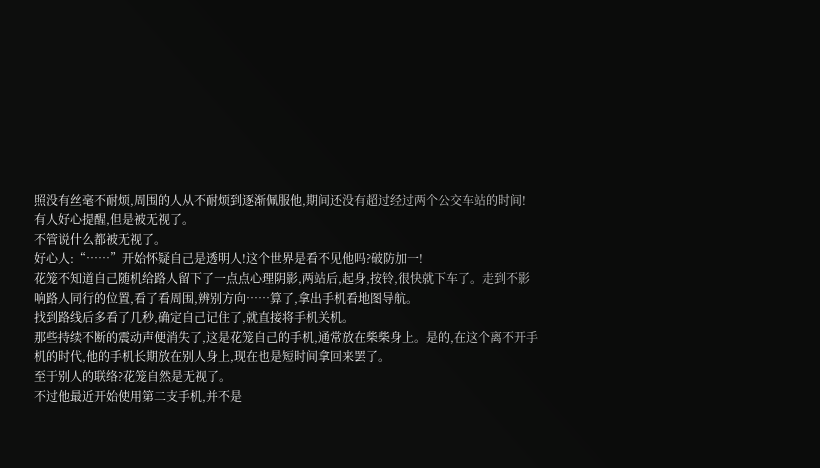照没有丝毫不耐烦,周围的人从不耐烦到逐渐佩服他,期间还没有超过经过两个公交车站的时间!
有人好心提醒,但是被无视了。
不管说什么都被无视了。
好心人:“……”开始怀疑自己是透明人!这个世界是看不见他吗?破防加一!
花笼不知道自己随机给路人留下了一点点心理阴影,两站后,起身,按铃,很快就下车了。走到不影响路人同行的位置,看了看周围,辨别方向……算了,拿出手机看地图导航。
找到路线后多看了几秒,确定自己记住了,就直接将手机关机。
那些持续不断的震动声便消失了,这是花笼自己的手机,通常放在柴柴身上。是的,在这个离不开手机的时代,他的手机长期放在别人身上,现在也是短时间拿回来罢了。
至于别人的联络?花笼自然是无视了。
不过他最近开始使用第二支手机,并不是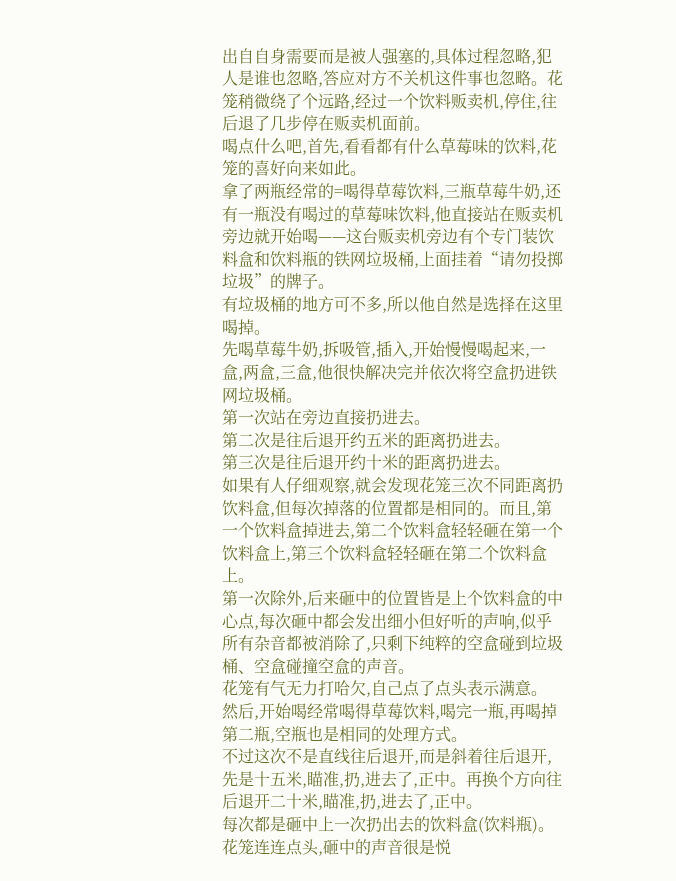出自自身需要而是被人强塞的,具体过程忽略,犯人是谁也忽略,答应对方不关机这件事也忽略。花笼稍微绕了个远路,经过一个饮料贩卖机,停住,往后退了几步停在贩卖机面前。
喝点什么吧,首先,看看都有什么草莓味的饮料,花笼的喜好向来如此。
拿了两瓶经常的=喝得草莓饮料,三瓶草莓牛奶,还有一瓶没有喝过的草莓味饮料,他直接站在贩卖机旁边就开始喝——这台贩卖机旁边有个专门装饮料盒和饮料瓶的铁网垃圾桶,上面挂着“请勿投掷垃圾”的牌子。
有垃圾桶的地方可不多,所以他自然是选择在这里喝掉。
先喝草莓牛奶,拆吸管,插入,开始慢慢喝起来,一盒,两盒,三盒,他很快解决完并依次将空盒扔进铁网垃圾桶。
第一次站在旁边直接扔进去。
第二次是往后退开约五米的距离扔进去。
第三次是往后退开约十米的距离扔进去。
如果有人仔细观察,就会发现花笼三次不同距离扔饮料盒,但每次掉落的位置都是相同的。而且,第一个饮料盒掉进去,第二个饮料盒轻轻砸在第一个饮料盒上,第三个饮料盒轻轻砸在第二个饮料盒上。
第一次除外,后来砸中的位置皆是上个饮料盒的中心点,每次砸中都会发出细小但好听的声响,似乎所有杂音都被消除了,只剩下纯粹的空盒碰到垃圾桶、空盒碰撞空盒的声音。
花笼有气无力打哈欠,自己点了点头表示满意。
然后,开始喝经常喝得草莓饮料,喝完一瓶,再喝掉第二瓶,空瓶也是相同的处理方式。
不过这次不是直线往后退开,而是斜着往后退开,先是十五米,瞄准,扔,进去了,正中。再换个方向往后退开二十米,瞄准,扔,进去了,正中。
每次都是砸中上一次扔出去的饮料盒(饮料瓶)。
花笼连连点头,砸中的声音很是悦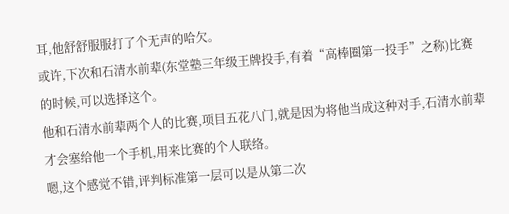耳,他舒舒服服打了个无声的哈欠。
或许,下次和石清水前辈(东堂塾三年级王牌投手,有着“高棒圈第一投手”之称)比赛的时候,可以选择这个。
他和石清水前辈两个人的比赛,项目五花八门,就是因为将他当成这种对手,石清水前辈才会塞给他一个手机,用来比赛的个人联络。
嗯,这个感觉不错,评判标准第一层可以是从第二次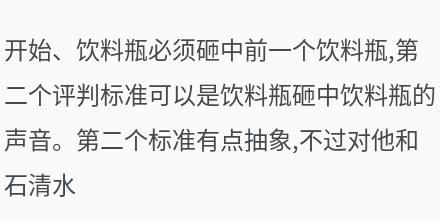开始、饮料瓶必须砸中前一个饮料瓶,第二个评判标准可以是饮料瓶砸中饮料瓶的声音。第二个标准有点抽象,不过对他和石清水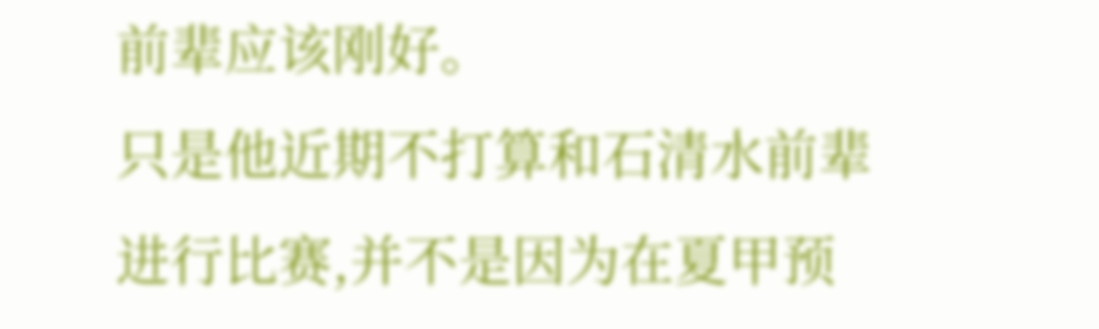前辈应该刚好。
只是他近期不打算和石清水前辈进行比赛,并不是因为在夏甲预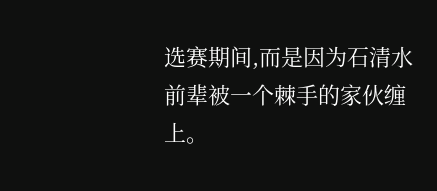选赛期间,而是因为石清水前辈被一个棘手的家伙缠上。